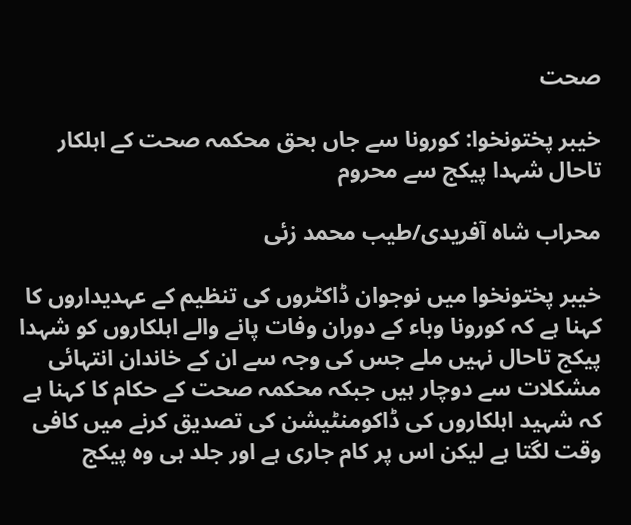صحت

خیبر پختونخوا: کورونا سے جاں بحق محکمہ صحت کے اہلکار تاحال شہدا پیکج سے محروم

محراب شاہ آفریدی/طیب محمد زئی

خیبر پختونخوا میں نوجوان ڈاکٹروں کی تنظیم کے عہدیداروں کا کہنا ہے کہ کورونا وباء کے دوران وفات پانے والے اہلکاروں کو شہدا پیکج تاحال نہیں ملے جس کی وجہ سے ان کے خاندان انتہائی مشکلات سے دوچار ہیں جبکہ محکمہ صحت کے حکام کا کہنا ہے کہ شہید اہلکاروں کی ڈاکومنٹیشن کی تصدیق کرنے میں کافی وقت لگتا ہے لیکن اس پر کام جاری ہے اور جلد ہی وہ پیکج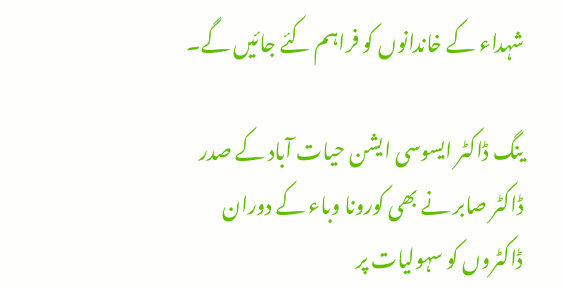شہداء کے خاندانوں کو فراہم کئے جائیں گے۔

ینگ ڈاکٹر ایسوسی ایشن حیات آباد کے صدر ڈاکٹر صابر نے بھی کورونا وباء کے دوران ڈاکٹروں کو سہولیات پر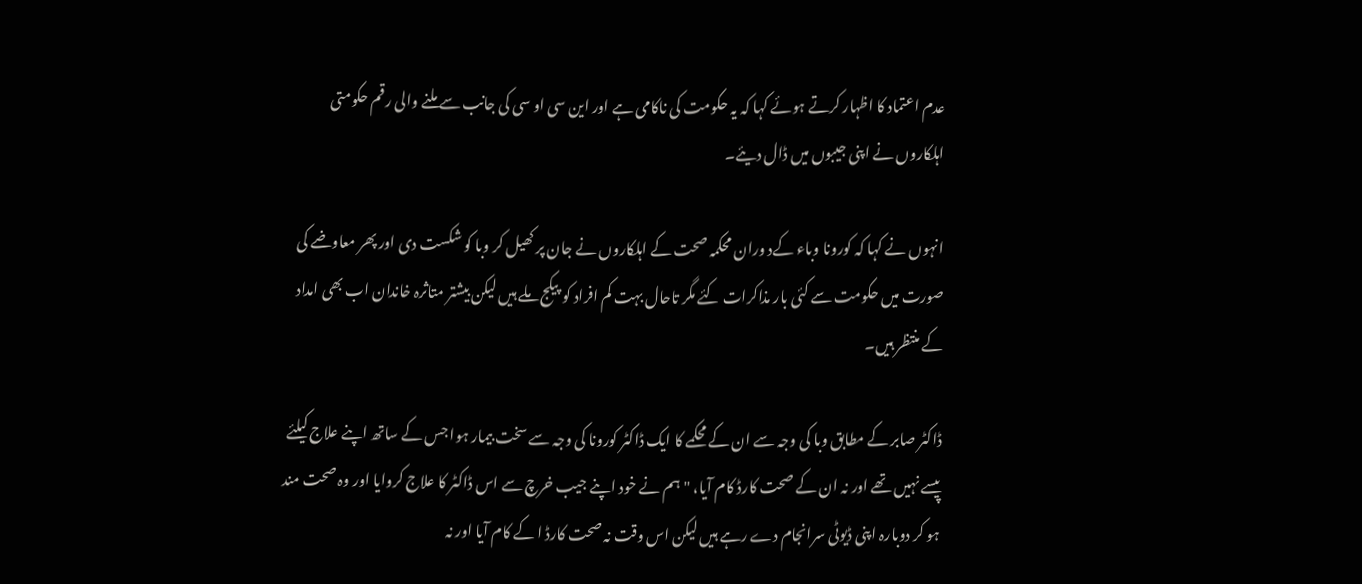عدم اعتماد کا اظہار کرتے ہوئے کہا کہ یہ حکومت کی ناکامی ہے اور این سی او سی کی جانب سے ملنے والی رقم حکومتی اہلکاروں نے اپنی جیبوں میں ڈال دیئے۔

انہوں نے کہا کہ کورونا وباء کےد وران محکمہ صحت کے اہلکاروں نے جان پر کھیل کر وبا کو شکست دی اور پھر معاوضے کی صورت میں حکومت سے کئی بار مذاکرات کئے مگر تاحال بہت کم افراد کو پیکج ملے ہیں لیکن بیشتر متاثرہ خاندان اب بھی امداد کے منتظر ہیں۔

ڈاکٹر صابر کے مطابق وبا کی وجہ سے ان کے محکمے کا ایک ڈاکٹر کورونا کی وجہ سے سخت بیمار ہوا جس کے ساتھ اپنے علاج کیلئے پیسے نہیں تھے اور نہ ان کے صحت کارڈ کام آیا، "ہم نے خود اپنے جیب خرچ سے اس ڈاکٹر کا علاج کروایا اور وہ صحت مند ہو کر دوبارہ اپنی ڈیوٹی سرانجام دے رہے ہیں لیکن اس وقت نہ صحت کارڈ ا کے کام آیا اور نہ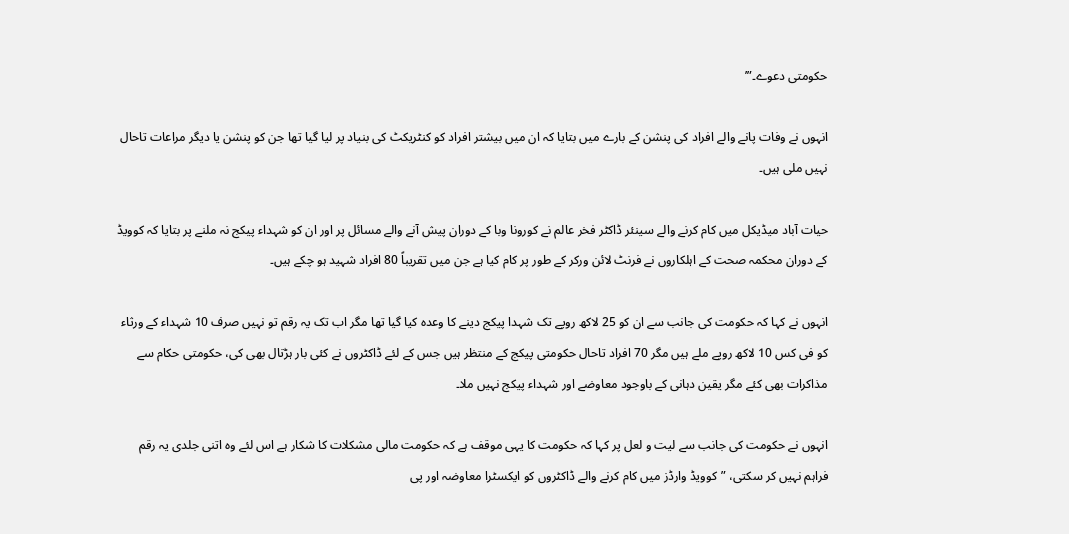حکومتی دعوے۔”’

انہوں نے وفات پانے والے افراد کی پنشن کے بارے میں بتایا کہ ان میں بیشتر افراد کو کنٹریکٹ کی بنیاد پر لیا گیا تھا جن کو پنشن یا دیگر مراعات تاحال نہیں ملی ہیں۔

حیات آباد میڈیکل میں کام کرنے والے سینئر ڈاکٹر فخر عالم نے کورونا وبا کے دوران پیش آنے والے مسائل پر اور ان کو شہداء پیکج نہ ملنے پر بتایا کہ کوویڈ کے دوران محکمہ صحت کے اہلکاروں نے فرنٹ لائن ورکر کے طور پر کام کیا ہے جن میں تقریباً 80 افراد شہید ہو چکے ہیں۔

انہوں نے کہا کہ حکومت کی جانب سے ان کو 25 لاکھ روپے تک شہدا پیکج دینے کا وعدہ کیا گیا تھا مگر اب تک یہ رقم تو نہیں صرف 10 شہداء کے ورثاء کو فی کس 10 لاکھ روپے ملے ہیں مگر 70 افراد تاحال حکومتی پیکج کے منتظر ہیں جس کے لئے ڈاکٹروں نے کئی بار ہڑتال بھی کی، حکومتی حکام سے مذاکرات بھی کئے مگر یقین دہانی کے باوجود معاوضے اور شہداء پیکج نہیں ملا۔

انہوں نے حکومت کی جانب سے لیت و لعل پر کہا کہ حکومت کا یہی موقف ہے کہ حکومت مالی مشکلات کا شکار ہے اس لئے وہ اتنی جلدی یہ رقم فراہم نہیں کر سکتی، ”کوویڈ وارڈز میں کام کرنے والے ڈاکٹروں کو ایکسٹرا معاوضہ اور پی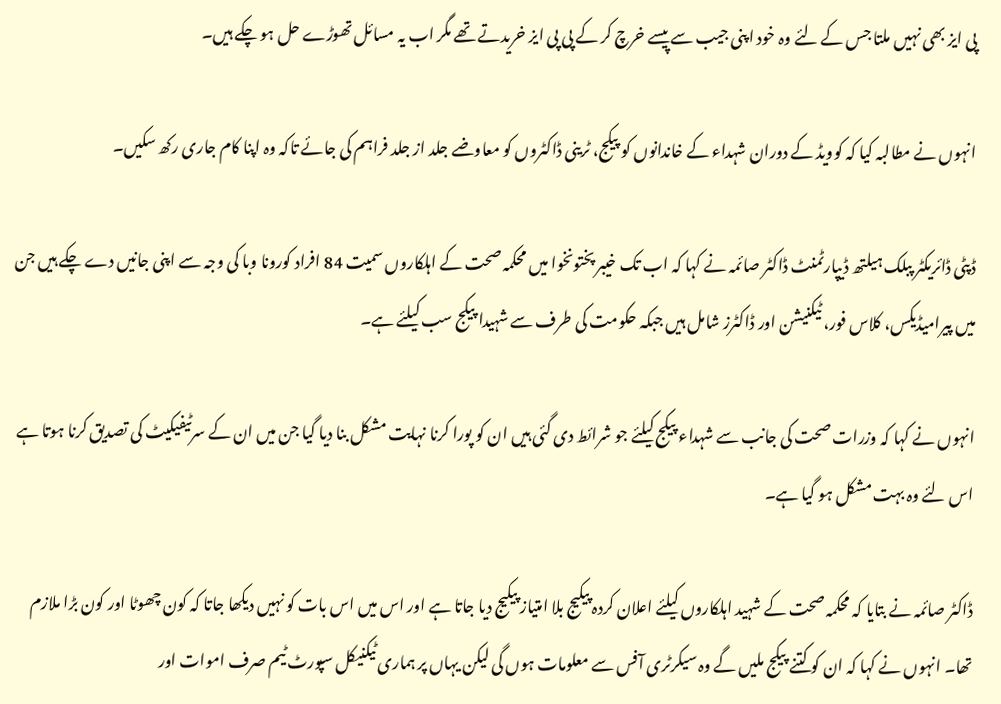پی ایز بھی نہیں ملتا جس کے لئے وہ خود اپنی جیب سے پیسے خرچ کر کے پی پی ایز خریدتے تھے مگر اب یہ مسائل تھوڑے حل ہو چکے ہیں۔

انہوں نے مطالبہ کیا کہ کوویڈ کے دوران شہداء کے خاندانوں کو پیکج، ٹرینی ڈاکٹروں کو معاوضے جلد از جلد فراہم کی جائے تاکہ وہ اپنا کام جاری رکھ سکیں۔

ڈپٹی ڈائریکٹر پبلک ہیلتھ ڈیپارٹمنٹ ڈاکٹر صائمہ نے کہا کہ اب تک خیبر پختونخوا میں محکمہ صحت کے اہلکاروں سمیت 84 افراد کورونا وبا کی وجہ سے اپنی جانیں دے چکے ہیں جن میں پیرامیڈیکس، کلاس فور، ٹیکنیشن اور ڈاکٹرز شامل ہیں جبکہ حکومت کی طرف سے شہیدا پیکج سب کیلئے ہے۔

انہوں نے کہا کہ وزرات صحت کی جانب سے شہداء پیکج کیلئے جو شرائط دی گئی ہیں ان کو پورا کرنا نہایت مشکل بنا دیا گیا جن میں ان کے سرٹیفیکیٹ کی تصدیق کرنا ہوتا ہے اس لئے وہ بہت مشکل ہو گیا ہے۔

ڈاکٹر صائمہ نے بتایا کہ محکمہ صحت کے شہید اہلکاروں کیلئے اعلان کردہ پیکیج بلا امتیاز پیکیج دیا جاتا ہے اور اس میں اس بات کو نہیں دیکھا جاتا کہ کون چھوٹا اور کون بڑا ملازم تھا۔ انہوں نے کہا کہ ان کو کتنے پیکج ملیں گے وہ سیکرٹری آفس سے معلومات ہوں گی لیکن یہاں پر ہماری ٹیکنیکل سپورٹ ٹیم صرف اموات اور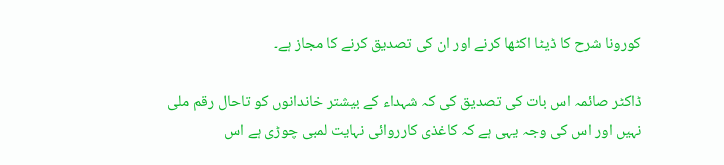کورونا شرح کا ڈیٹا اکٹھا کرنے اور ان کی تصدیق کرنے کا مجاز ہے۔

ڈاکٹر صائمہ اس بات کی تصدیق کی کہ شہداء کے بیشتر خاندانوں کو تاحال رقم ملی نہیں اور اس کی وجہ یہی ہے کہ کاغذی کارروائی نہایت لمبی چوڑی ہے اس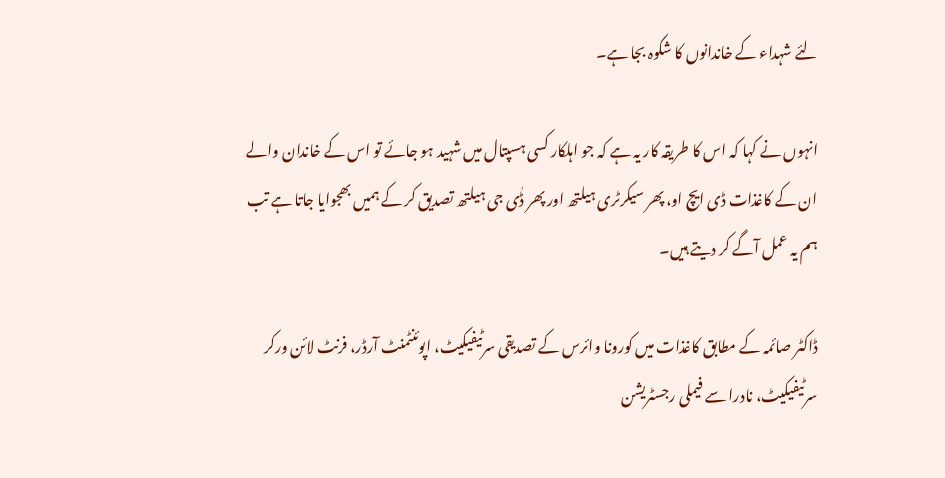لئے شہداء کے خاندانوں کا شکوہ بجا ہے۔

انہوں نے کہا کہ اس کا طریقہ کار یہ ہے کہ جو اہلکار کسی ہسپتال میں شہید ہو جائے تو اس کے خاندان والے ان کے کاغذات ڈی ایچ او، پھر سیکرٹری ہیلتھ اور پھر ڈٰی جی ہیلتھ تصدیق کر کے ہمیں بھجوایا جاتا ہے تب ہم یہ عمل آگے کر دیتے ہیں۔

ڈاکٹر صائمہ کے مطابق کاغذات میں کورونا وائرس کے تصدیقی سرٹیفیکیٹ، اپوئنٹمنٹ آرڈر، فرنٹ لائن ورکر سرٹیفیکیٹ، نادرا سے فیملی رجسٹریشن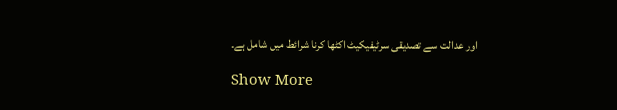اور عدالت سے تصدیقی سرٹیفیکیٹ اکٹھا کرنا شرائط میں شامل ہے۔

Show More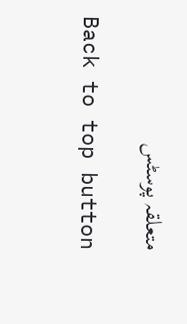متعلقہ پوسٹس

Back to top button